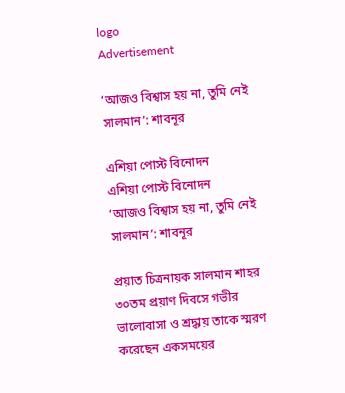logo
Advertisement

‘আজও বিশ্বাস হয় না, তুমি নেই সালমান’: শাবনূর

এশিয়া পোস্ট বিনোদন
এশিয়া পোস্ট বিনোদন
‘আজও বিশ্বাস হয় না, তুমি নেই সালমান’: শাবনূর

প্রয়াত চিত্রনায়ক সালমান শাহর ৩০তম প্রয়াণ দিবসে গভীর ভালোবাসা ও শ্রদ্ধায় তাকে স্মরণ করেছেন একসময়ের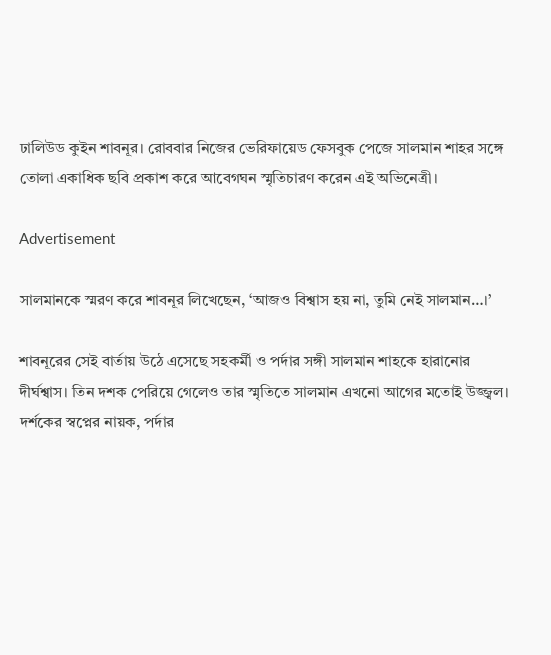ঢালিউড কুইন শাবনূর। রোববার নিজের ভেরিফায়েড ফেসবুক পেজে সালমান শাহর সঙ্গে তোলা একাধিক ছবি প্রকাশ করে আবেগঘন স্মৃতিচারণ করেন এই অভিনেত্রী।

Advertisement

সালমানকে স্মরণ করে শাবনূর লিখেছেন, ‘আজও বিশ্বাস হয় না, তুমি নেই সালমান…।’

শাবনূরের সেই বার্তায় উঠে এসেছে সহকর্মী ও পর্দার সঙ্গী সালমান শাহকে হারানোর দীর্ঘশ্বাস। তিন দশক পেরিয়ে গেলেও তার স্মৃতিতে সালমান এখনো আগের মতোই উজ্জ্বল। দর্শকের স্বপ্নের নায়ক, পর্দার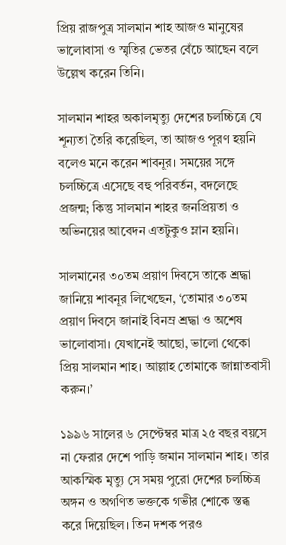প্রিয় রাজপুত্র সালমান শাহ আজও মানুষের ভালোবাসা ও স্মৃতির ভেতর বেঁচে আছেন বলে উল্লেখ করেন তিনি।

সালমান শাহর অকালমৃত্যু দেশের চলচ্চিত্রে যে শূন্যতা তৈরি করেছিল, তা আজও পূরণ হয়নি বলেও মনে করেন শাবনূর। সময়ের সঙ্গে চলচ্চিত্রে এসেছে বহু পরিবর্তন, বদলেছে প্রজন্ম; কিন্তু সালমান শাহর জনপ্রিয়তা ও অভিনয়ের আবেদন এতটুকুও ম্লান হয়নি।

সালমানের ৩০তম প্রয়াণ দিবসে তাকে শ্রদ্ধা জানিয়ে শাবনূর লিখেছেন, ‘তোমার ৩০তম প্রয়াণ দিবসে জানাই বিনম্র শ্রদ্ধা ও অশেষ ভালোবাসা। যেখানেই আছো, ভালো থেকো প্রিয় সালমান শাহ। আল্লাহ তোমাকে জান্নাতবাসী করুন।’

১৯৯৬ সালের ৬ সেপ্টেম্বর মাত্র ২৫ বছর বয়সে না ফেরার দেশে পাড়ি জমান সালমান শাহ। তার আকস্মিক মৃত্যু সে সময় পুরো দেশের চলচ্চিত্র অঙ্গন ও অগণিত ভক্তকে গভীর শোকে স্তব্ধ করে দিয়েছিল। তিন দশক পরও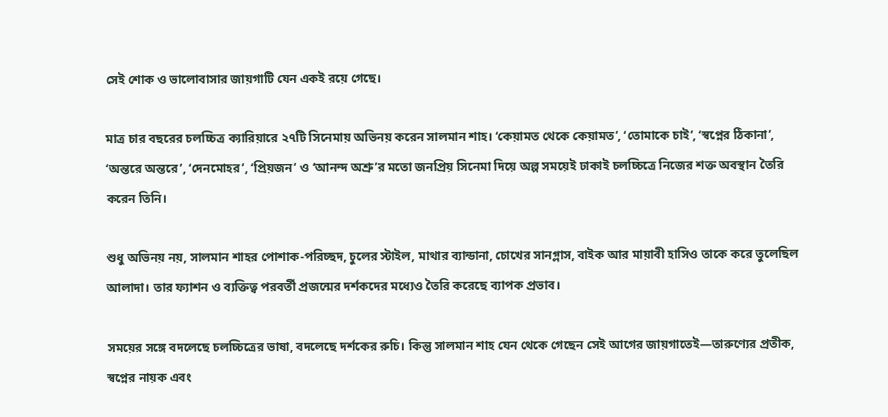সেই শোক ও ভালোবাসার জায়গাটি যেন একই রয়ে গেছে।

মাত্র চার বছরের চলচ্চিত্র ক্যারিয়ারে ২৭টি সিনেমায় অভিনয় করেন সালমান শাহ। ‘কেয়ামত থেকে কেয়ামত’, ‘তোমাকে চাই’, ‘স্বপ্নের ঠিকানা’, ‘অন্তরে অন্তরে’, ‘দেনমোহর’, ‘প্রিয়জন’ ও ‘আনন্দ অশ্রু’র মতো জনপ্রিয় সিনেমা দিয়ে অল্প সময়েই ঢাকাই চলচ্চিত্রে নিজের শক্ত অবস্থান তৈরি করেন তিনি।

শুধু অভিনয় নয়, সালমান শাহর পোশাক-পরিচ্ছদ, চুলের স্টাইল, মাথার ব্যান্ডানা, চোখের সানগ্লাস, বাইক আর মায়াবী হাসিও তাকে করে তুলেছিল আলাদা। তার ফ্যাশন ও ব্যক্তিত্ব পরবর্তী প্রজন্মের দর্শকদের মধ্যেও তৈরি করেছে ব্যাপক প্রভাব।

সময়ের সঙ্গে বদলেছে চলচ্চিত্রের ভাষা, বদলেছে দর্শকের রুচি। কিন্তু সালমান শাহ যেন থেকে গেছেন সেই আগের জায়গাতেই—তারুণ্যের প্রতীক, স্বপ্নের নায়ক এবং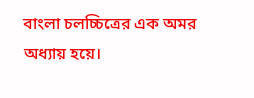বাংলা চলচ্চিত্রের এক অমর অধ্যায় হয়ে।